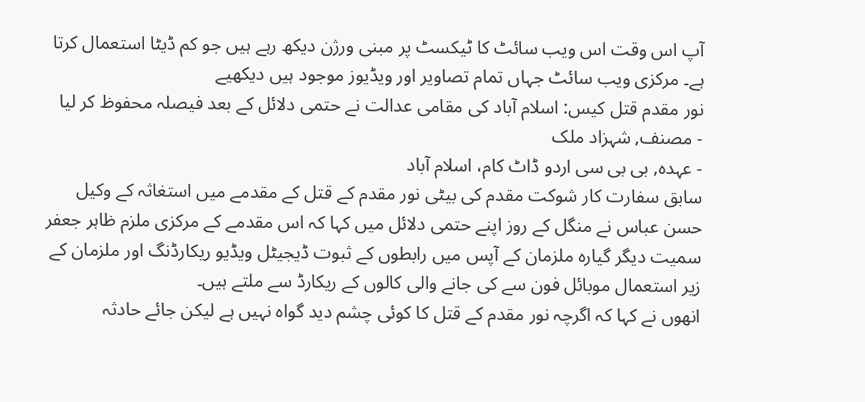آپ اس وقت اس ویب سائٹ کا ٹیکسٹ پر مبنی ورژن دیکھ رہے ہیں جو کم ڈیٹا استعمال کرتا ہے۔ مرکزی ویب سائٹ جہاں تمام تصاویر اور ویڈیوز موجود ہیں دیکھیے
نور مقدم قتل کیس: اسلام آباد کی مقامی عدالت نے حتمی دلائل کے بعد فیصلہ محفوظ کر لیا
- مصنف, شہزاد ملک
- عہدہ, بی بی سی اردو ڈاٹ کام، اسلام آباد
سابق سفارت کار شوکت مقدم کی بیٹی نور مقدم کے قتل کے مقدمے میں استغاثہ کے وکیل حسن عباس نے منگل کے روز اپنے حتمی دلائل میں کہا کہ اس مقدمے کے مرکزی ملزم ظاہر جعفر سمیت دیگر گیارہ ملزمان کے آپس میں رابطوں کے ثبوت ڈیجیٹل ویڈیو ریکارڈنگ اور ملزمان کے زیر استعمال موبائل فون سے کی جانے والی کالوں کے ریکارڈ سے ملتے ہیں۔
انھوں نے کہا کہ اگرچہ نور مقدم کے قتل کا کوئی چشم دید گواہ نہیں ہے لیکن جائے حادثہ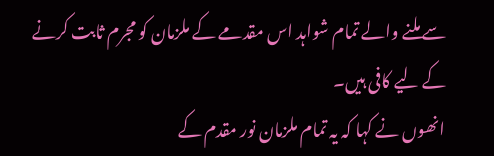سے ملنے والے تمام شواہد اس مقدمے کے ملزمان کو مجرم ثابت کرنے کے لیے کافی ہیں۔
انھوں نے کہا کہ یہ تمام ملزمان نور مقدم کے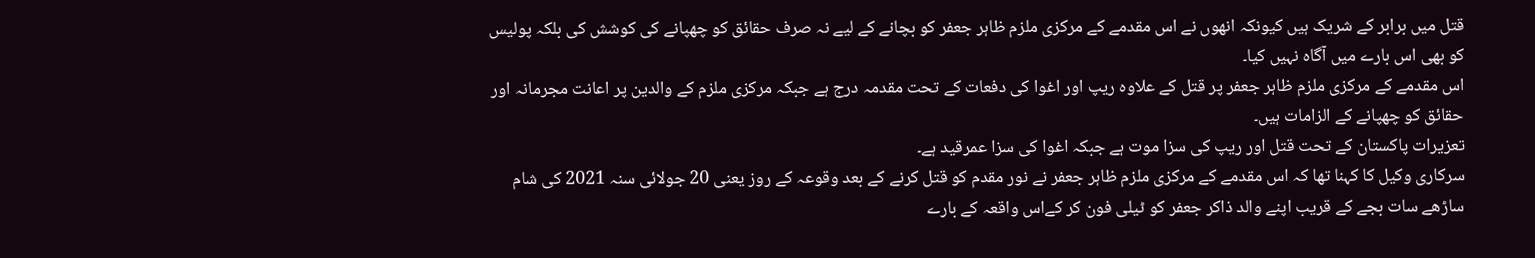قتل میں برابر کے شریک ہیں کیونکہ انھوں نے اس مقدمے کے مرکزی ملزم ظاہر جعفر کو بچانے کے لیے نہ صرف حقائق کو چھپانے کی کوشش کی بلکہ پولیس کو بھی اس بارے میں آگاہ نہیں کیا۔
اس مقدمے کے مرکزی ملزم ظاہر جعفر پر قتل کے علاوہ ریپ اور اغوا کی دفعات کے تحت مقدمہ درج ہے جبکہ مرکزی ملزم کے والدین پر اعانت مجرمانہ اور حقائق کو چھپانے کے الزامات ہیں۔
تعزیرات پاکستان کے تحت قتل اور ریپ کی سزا موت ہے جبکہ اغوا کی سزا عمرقید ہے۔
سرکاری وکیل کا کہنا تھا کہ اس مقدمے کے مرکزی ملزم ظاہر جعفر نے نور مقدم کو قتل کرنے کے بعد وقوعہ کے روز یعنی 20 جولائی سنہ 2021 کی شام ساڑھے سات بجے کے قریب اپنے والد ذاکر جعفر کو ٹیلی فون کر کےاس واقعہ کے بارے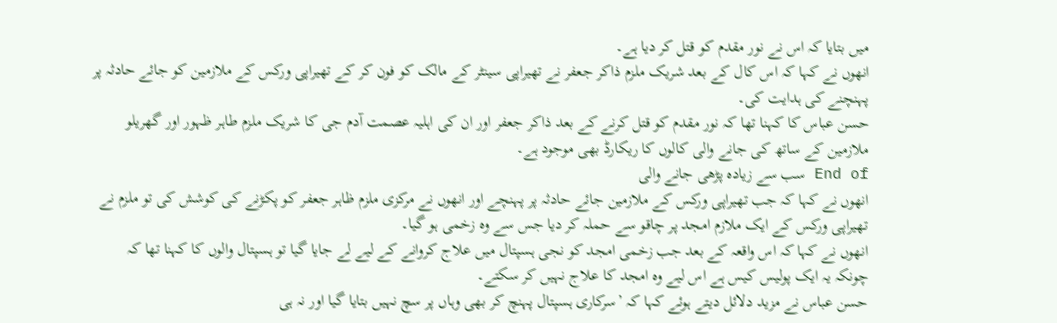میں بتایا کہ اس نے نور مقدم کو قتل کر دیا ہے۔
انھوں نے کہا کہ اس کال کے بعد شریک ملزم ذاکر جعفر نے تھیراپی سینٹر کے مالک کو فون کر کے تھیراپی ورکس کے ملازمین کو جائے حادثہ پر پہنچنے کی ہدایت کی۔
حسن عباس کا کہنا تھا کہ نور مقدم کو قتل کرنے کے بعد ذاکر جعفر اور ان کی اہلیہ عصمت آدم جی کا شریک ملزم طاہر ظہور اور گھریلو ملازمین کے ساتھ کی جانے والی کالوں کا ریکارڈ بھی موجود ہے۔
End of سب سے زیادہ پڑھی جانے والی
انھوں نے کہا کہ جب تھیراپی ورکس کے ملازمین جائے حادثہ پر پہنچے اور انھوں نے مرکزی ملزم ظاہر جعفر کو پکڑنے کی کوشش کی تو ملزم نے تھیراپی ورکس کے ایک ملازم امجد پر چاقو سے حملہ کر دیا جس سے وہ زخمی ہو گیا۔
انھوں نے کہا کہ اس واقعہ کے بعد جب زخمی امجد کو نجی ہسپتال میں علاج کروانے کے لیے لے جایا گیا تو ہسپتال والوں کا کہنا تھا کہ چونکہ یہ ایک پولیس کیس ہے اس لیے وہ امجد کا علاج نہیں کر سکتے۔
حسن عباس نے مزید دلائل دیتے ہوئے کہا کہ ’سرکاری ہسپتال پہنچ کر بھی وہاں پر سچ نہیں بتایا گیا اور نہ ہی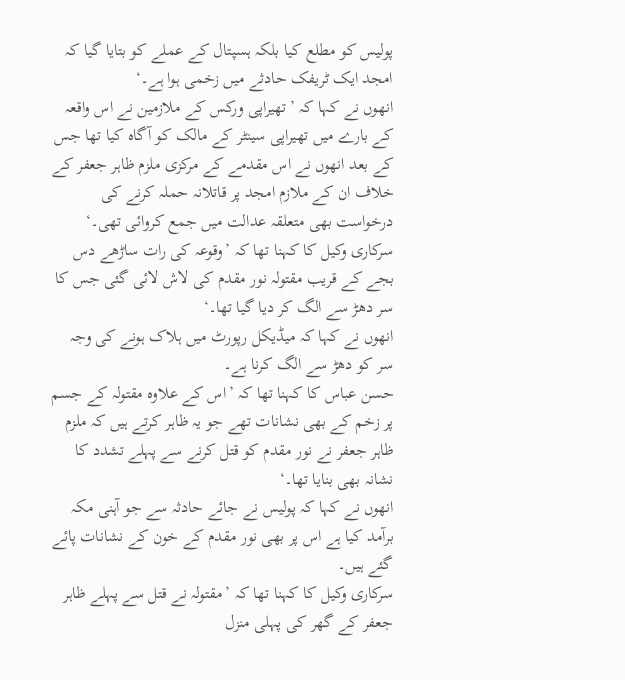پولیس کو مطلع کیا بلکہ ہسپتال کے عملے کو بتایا گیا کہ امجد ایک ٹریفک حادثے میں زخمی ہوا ہے۔‘
انھوں نے کہا کہ ’تھیراپی ورکس کے ملازمین نے اس واقعہ کے بارے میں تھیراپی سینٹر کے مالک کو آگاہ کیا تھا جس کے بعد انھوں نے اس مقدمے کے مرکزی ملزم ظاہر جعفر کے خلاف ان کے ملازم امجد پر قاتلانہ حملہ کرنے کی درخواست بھی متعلقہ عدالت میں جمع کروائی تھی۔‘
سرکاری وکیل کا کہنا تھا کہ ’وقوعہ کی رات ساڑھے دس بجے کے قریب مقتولہ نور مقدم کی لاش لائی گئی جس کا سر دھڑ سے الگ کر دیا گیا تھا۔‘
انھوں نے کہا کہ میڈیکل رپورٹ میں ہلاک ہونے کی وجہ سر کو دھڑ سے الگ کرنا ہے۔
حسن عباس کا کہنا تھا کہ ’اس کے علاوہ مقتولہ کے جسم پر زخم کے بھی نشانات تھے جو یہ ظاہر کرتے ہیں کہ ملزم ظاہر جعفر نے نور مقدم کو قتل کرنے سے پہلے تشدد کا نشانہ بھی بنایا تھا۔‘
انھوں نے کہا کہ پولیس نے جائے حادثہ سے جو آہنی مکہ برآمد کیا ہے اس پر بھی نور مقدم کے خون کے نشانات پائے گئے ہیں۔
سرکاری وکیل کا کہنا تھا کہ ’مقتولہ نے قتل سے پہلے ظاہر جعفر کے گھر کی پہلی منزل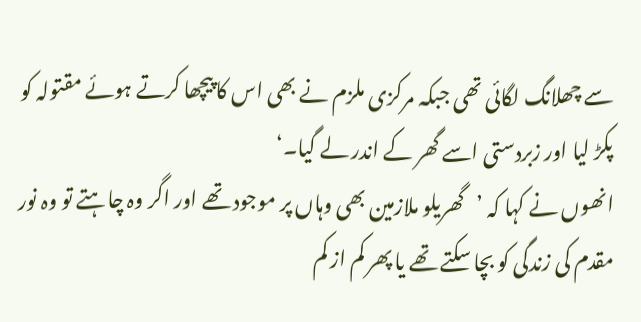سے چھلانگ لگائی تھی جبکہ مرکزی ملزم نے بھی اس کا پیچھا کرتے ہوئے مقتولہ کو پکڑ لیا اور زبردستی اسے گھر کے اندر لے گیا۔‘
انھوں نے کہا کہ ’گھریلو ملازمین بھی وہاں پر موجود تھے اور اگر وہ چاہتے تو وہ نور مقدم کی زندگی کو بچا سکتے تھے یا پھر کم از کم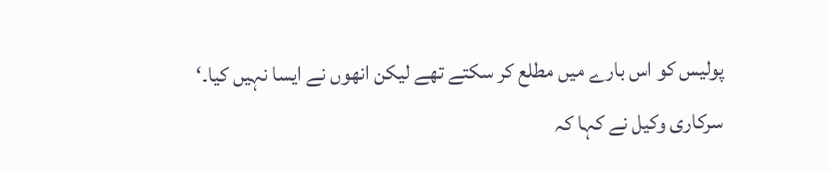پولیس کو اس بارے میں مطلع کر سکتے تھے لیکن انھوں نے ایسا نہیں کیا۔‘
سرکاری وکیل نے کہا کہ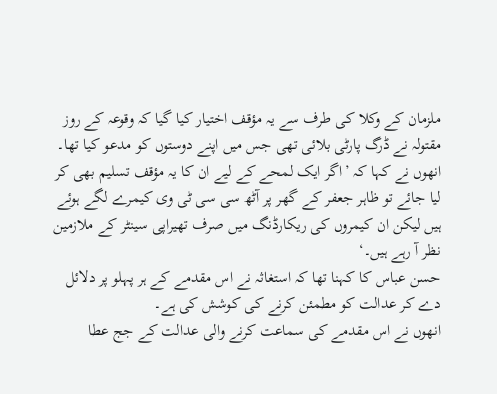ملزمان کے وکلا کی طرف سے یہ مؤقف اختیار کیا گیا کہ وقوعہ کے روز مقتولہ نے ڈرگ پارٹی بلائی تھی جس میں اپنے دوستوں کو مدعو کیا تھا۔
انھوں نے کہا کہ ’اگر ایک لمحے کے لیے ان کا یہ مؤقف تسلیم بھی کر لیا جائے تو ظاہر جعفر کے گھر پر آٹھ سی سی ٹی وی کیمرے لگے ہوئے ہیں لیکن ان کیمروں کی ریکارڈنگ میں صرف تھیراپی سینٹر کے ملازمین نظر آ رہے ہیں۔‘
حسن عباس کا کہنا تھا کہ استغاثہ نے اس مقدمے کے ہر پہلو پر دلائل دے کر عدالت کو مطمئن کرنے کی کوشش کی ہے۔
انھوں نے اس مقدمے کی سماعت کرنے والی عدالت کے جج عطا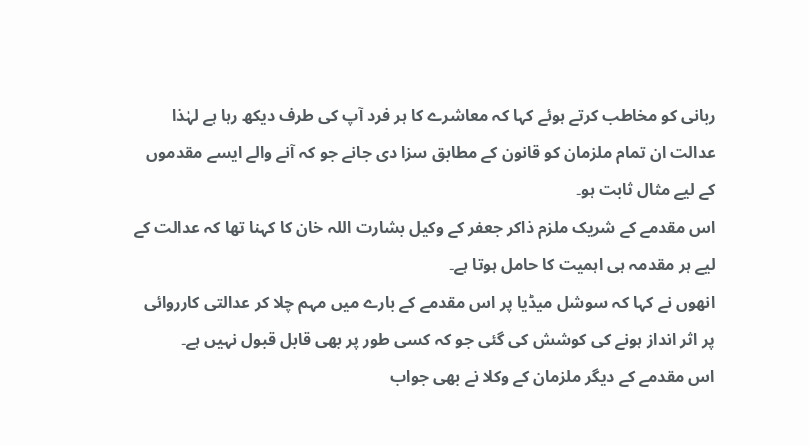ربانی کو مخاطب کرتے ہوئے کہا کہ معاشرے کا ہر فرد آپ کی طرف دیکھ رہا ہے لہٰذا عدالت ان تمام ملزمان کو قانون کے مطابق سزا دی جانے جو کہ آنے والے ایسے مقدموں کے لیے مثال ثابت ہو۔
اس مقدمے کے شریک ملزم ذاکر جعفر کے وکیل بشارت اللہ خان کا کہنا تھا کہ عدالت کے لیے ہر مقدمہ ہی اہمیت کا حامل ہوتا ہے۔
انھوں نے کہا کہ سوشل میڈیا پر اس مقدمے کے بارے میں مہم چلا کر عدالتی کارروائی پر اثر انداز ہونے کی کوشش کی گئی جو کہ کسی طور پر بھی قابل قبول نہیں ہے۔
اس مقدمے کے دیگر ملزمان کے وکلا نے بھی جواب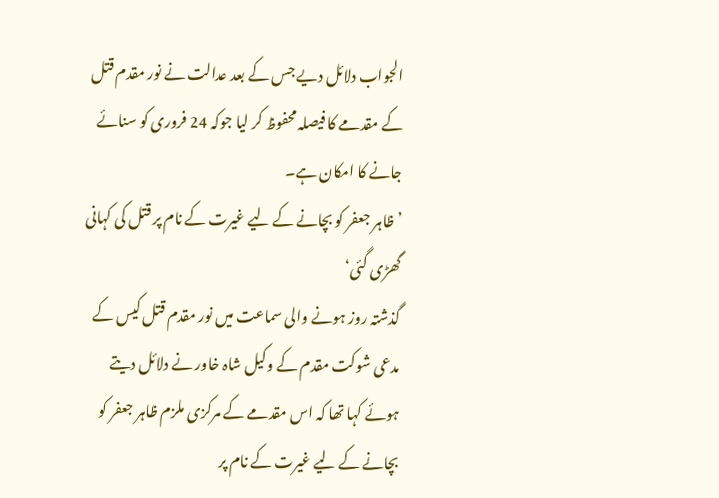الجواب دلائل دیے جس کے بعد عدالت نے نور مقدم قتل کے مقدمے کا فیصلہ محفوظ کر لیا جوکہ 24 فروری کو سنائے جانے کا امکان ہے۔
’ظاہر جعفر کو بچانے کے لیے غیرت کے نام پر قتل کی کہانی گھڑی گئی‘
گذشتہ روز ہونے والی سماعت میں نور مقدم قتل کیس کے مدعی شوکت مقدم کے وکیل شاہ خاور نے دلائل دیتے ہوئے کہا تھا کہ اس مقدمے کے مرکزی ملزم ظاہر جعفر کو بچانے کے لیے غیرت کے نام پر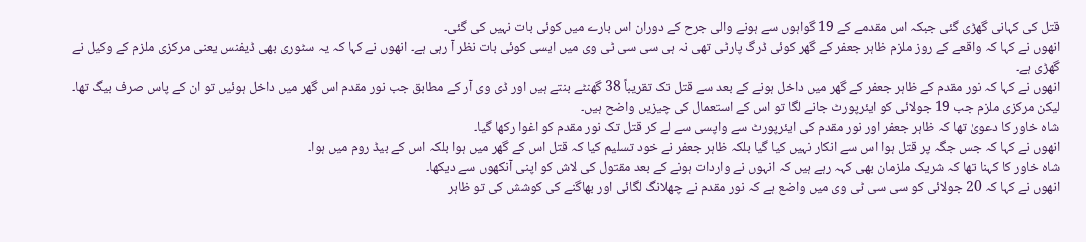قتل کی کہانی گھڑی گئی جبکہ اس مقدمے کے 19 گواہوں سے ہونے والی جرح کے دوران اس بارے میں کوئی بات نہیں کی گئی۔
انھوں نے کہا کہ واقعے کے روز ملزم ظاہر جعفر کے گھر کوئی ڈرگ پارٹی تھی نہ ہی سی سی ٹی وی میں ایسی کوئی بات نظر آ رہی ہے۔ انھوں نے کہا کہ یہ سٹوری بھی ڈیفنس یعنی مرکزی ملزم کے وکیل نے گھڑی ہے۔
انھوں نے کہا کہ نور مقدم کے ظاہر جعفر کے گھر میں داخل ہونے کے بعد سے قتل تک تقریباً 38 گھنٹے بنتے ہیں اور ڈی وی آر کے مطابق جب نور مقدم اس گھر میں داخل ہوئیں تو ان کے پاس صرف بیگ تھا۔
لیکن مرکزی ملزم جب 19 جولائی کو ایئرپورٹ جانے لگا تو اس کے استعمال کی چیزیں واضح ہیں۔
شاہ خاور کا دعویٰ تھا کہ ظاہر جعفر اور نور مقدم کی ایئرپورٹ سے واپسی سے لے کر قتل تک نور مقدم کو اغوا رکھا گیا۔
انھوں نے کہا کہ جس جگہ پر قتل ہوا اس سے انکار نہیں کیا گیا بلکہ ظاہر جعفر نے خود تسلیم کیا کہ قتل اس کے گھر میں ہوا بلکہ اس کے بیڈ روم میں ہوا۔
شاہ خاور کا کہنا تھا کہ شریک ملزمان بھی کہہ رہے ہیں کہ انہوں نے واردات ہونے کے بعد مقتول کی لاش کو اپنی آنکھوں سے دیکھا۔
انھوں نے کہا کہ 20 جولائی کو سی سی ٹی وی میں واضع ہے کہ نور مقدم نے چھلانگ لگائی اور بھاگنے کی کوشش کی تو ظاہر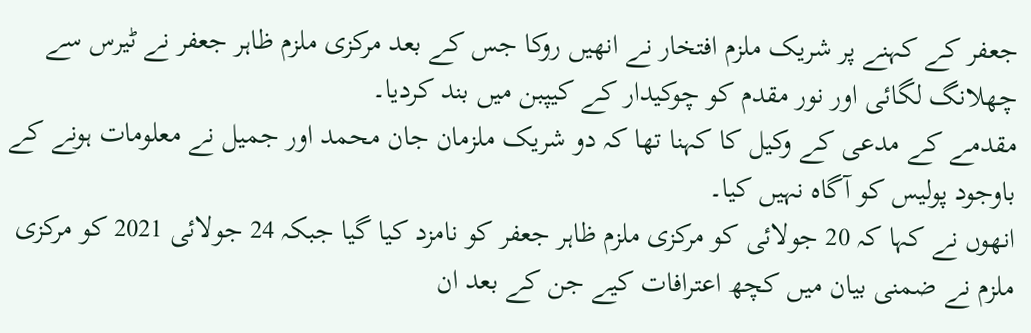جعفر کے کہنے پر شریک ملزم افتخار نے انھیں روکا جس کے بعد مرکزی ملزم ظاہر جعفر نے ٹیرس سے چھلانگ لگائی اور نور مقدم کو چوکیدار کے کیپبن میں بند کردیا۔
مقدمے کے مدعی کے وکیل کا کہنا تھا کہ دو شریک ملزمان جان محمد اور جمیل نے معلومات ہونے کے باوجود پولیس کو آگاہ نہیں کیا۔
انھوں نے کہا کہ 20 جولائی کو مرکزی ملزم ظاہر جعفر کو نامزد کیا گیا جبکہ 24 جولائی 2021 کو مرکزی ملزم نے ضمنی بیان میں کچھ اعترافات کیے جن کے بعد ان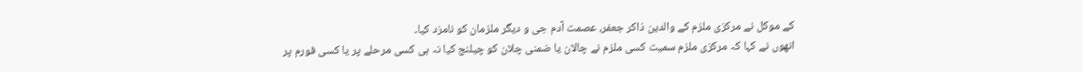کے موکل نے مرکزی ملزم کے والدین ذاکر جعفر، عصمت آدم جی و دیگر ملزمان کو نامزد کیا۔
انھوں نے کہا کہ مرکزی ملزم سمیت کسی ملزم نے چالان یا ضمنی چلان کو چیلنج کیا نہ ہی کسی مرحلے پر یا کسی فورم پر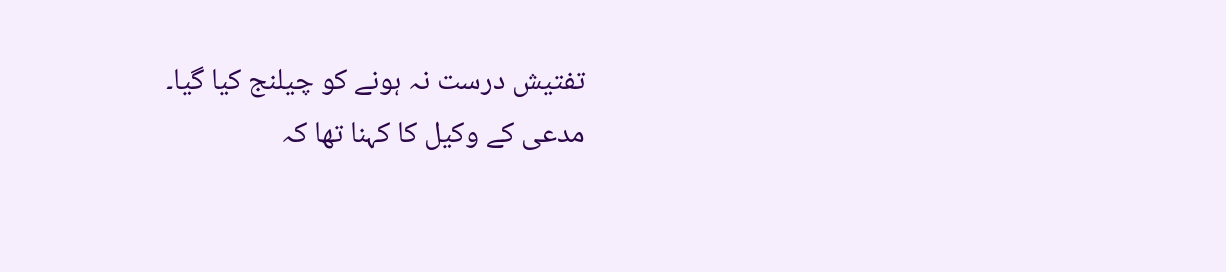تفتیش درست نہ ہونے کو چیلنج کیا گیا۔
مدعی کے وکیل کا کہنا تھا کہ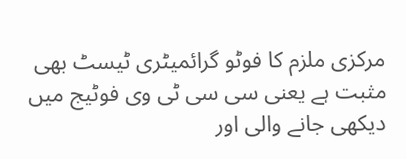مرکزی ملزم کا فوٹو گرائمیٹری ٹیسٹ بھی مثبت ہے یعنی سی سی ٹی وی فوٹیج میں دیکھی جانے والی اور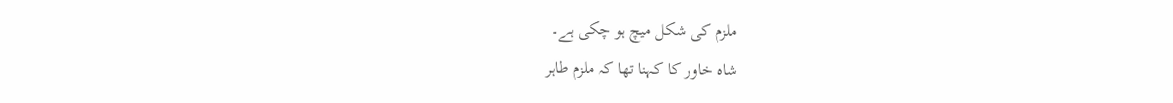ملزم کی شکل میچ ہو چکی ہے۔
شاہ خاور کا کہنا تھا کہ ملزم طاہر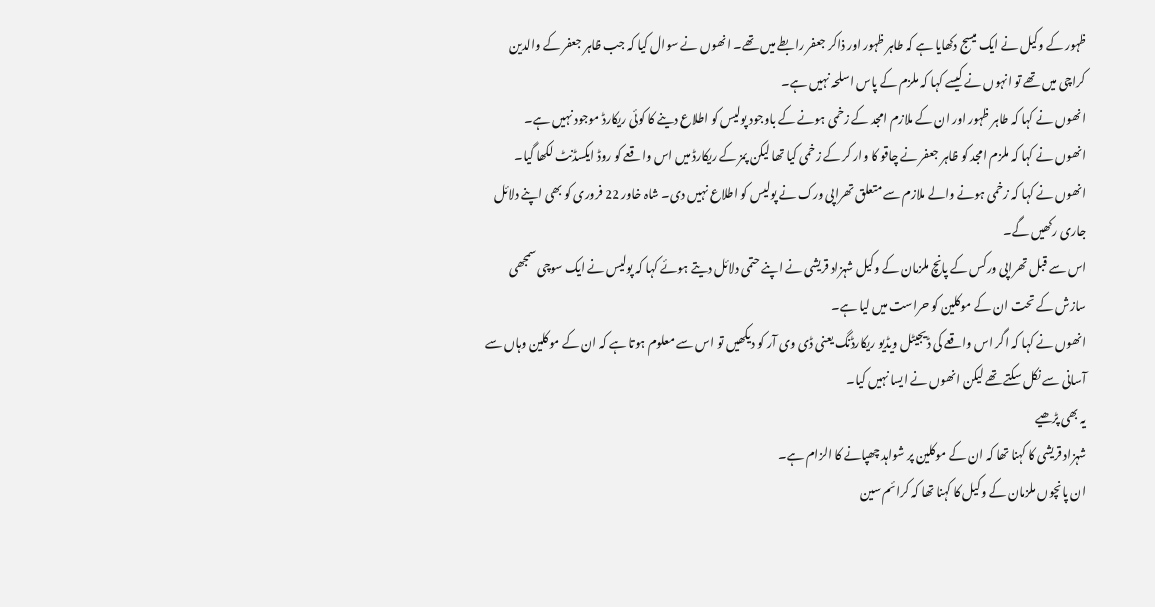ظہور کے وکیل نے ایک میسج دکھایا ہے کہ طاہر ظہور اور ذاکر جعفر رابطے میں تھے۔ انھوں نے سوال کیا کہ جب ظاہر جعفر کے والدین کراچی میں تھے تو انہوں نے کیسے کہا کہ ملزم کے پاس اسلحہ نہیں ہے۔
انھوں نے کہا کہ طاہر ظہور اور ان کے ملازم امجد کے زخمی ہونے کے باوجود پولیس کو اطلاع دینے کا کوئی ریکارڈ موجود نہیں ہے۔
انھوں نے کہا کہ ملزم امجد کو ظاہر جعفر نے چاقو کا وار کر کے زخمی کیا تھا لیکن پمز کے ریکارڈ میں اس واقعے کو روڈ ایکسڈنٹ لکھا گیا۔
انھوں نے کہا کہ زخمی ہونے والے ملازم سے متعلق تھراپی ورک نے پولیس کو اطلاع نہیں دی۔ شاہ خاور 22 فروری کو بھی اپنے دلائل جاری رکھیں گے۔
اس سے قبل تھراپی ورکس کے پانچ ملزمان کے وکیل شہزاد قریشی نے اپنے حتمی دلائل دیتے ہوئے کہا کہ پولیس نے ایک سوچی سمجھی سازش کے تحت ان کے موکلین کو حراست میں لیا ہے۔
انھوں نے کہا کہ اگر اس واقعے کی ڈیجیٹل ویڈیو ریکارڈنگ یعنی ڈی وی آر کو دیکھیں تو اس سے معلوم ہوتا ہے کہ ان کے موکلین وہاں سے آسانی سے نکل سکتے تھے لیکن انھوں نے ایسا نہیں کیا۔
یہ بھی پڑھیے
شہزاد قریشی کا کہنا تھا کہ ان کے موکلین پر شواہد چھپانے کا الزام ہے۔
ان پانچوں ملزمان کے وکیل کا کہنا تھا کہ کرائم سین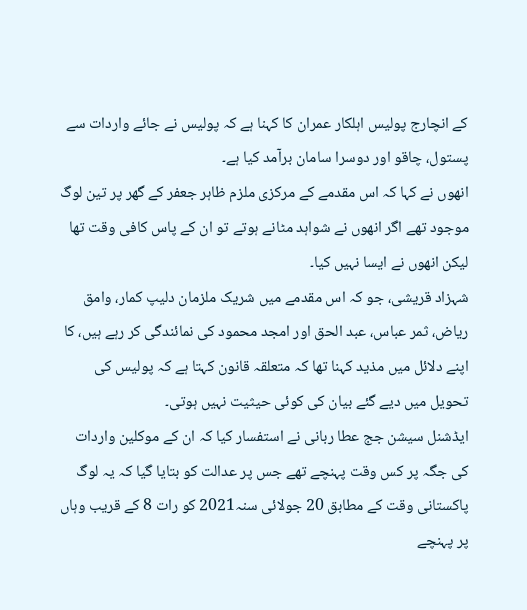کے انچارج پولیس اہلکار عمران کا کہنا ہے کہ پولیس نے جائے واردات سے پستول، چاقو اور دوسرا سامان برآمد کیا ہے۔
انھوں نے کہا کہ اس مقدمے کے مرکزی ملزم ظاہر جعفر کے گھر پر تین لوگ موجود تھے اگر انھوں نے شواہد مٹانے ہوتے تو ان کے پاس کافی وقت تھا لیکن انھوں نے ایسا نہیں کیا۔
شہزاد قریشی، جو کہ اس مقدمے میں شریک ملزمان دلیپ کمار، وامق ریاض، ثمر عباس، عبد الحق اور امجد محمود کی نمائندگی کر رہے ہیں، کا اپنے دلائل میں مذید کہنا تھا کہ متعلقہ قانون کہتا ہے کہ پولیس کی تحویل میں دیے گئے بیان کی کوئی حیثیت نہیں ہوتی۔
ایڈشنل سیشن جج عطا ربانی نے استفسار کیا کہ ان کے موکلین واردات کی جگہ پر کس وقت پہنچے تھے جس پر عدالت کو بتایا گیا کہ یہ لوگ پاکستانی وقت کے مطابق 20 جولائی سنہ2021 کو رات 8 کے قریب وہاں پر پہنچے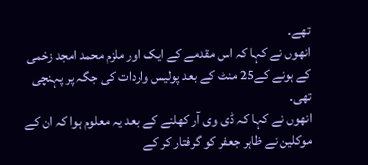تھے۔
انھوں نے کہا کہ اس مقدمے کے ایک اور ملزم محمد امجد زخمی کے ہونے کے25 منٹ کے بعد پولیس واردات کی جگہ پر پہنچی تھی۔
انھوں نے کہا کہ ڈی وی آر کھلنے کے بعد یہ معلوم ہوا کہ ان کے موکلین نے ظاہر جعفر کو گرفتار کر کے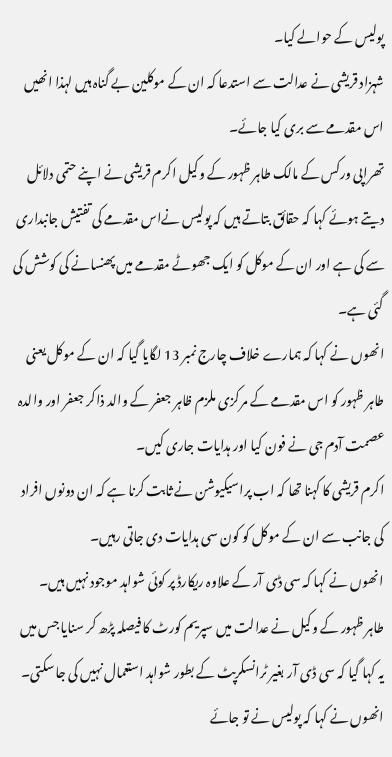پولیس کے حوالے کیا۔
شہزاد قریشی نے عدالت سے استدعا کہ ان کے موکلین بے گناہ ہیں لہذا انھیں اس مقدمے سے بری کیا جائے۔
تھراپی ورکس کے مالک طاہر ظہور کے وکیل اکرم قریشی نے اپنے حتمی دلائل دیتے ہوئے کہا کہ حقائق بتاتے ہیں کہ پولیس نےاس مقدمے کی تفتیش جانبداری سے کی ہے اور ان کے موکل کو ایک جھوٹے مقدمے میں پھنسانے کی کوشش کی گئی ہے۔
انھوں نے کہا کہ ہمارے خلاف چارج نمبر 13 لگایا گیا کہ ان کے موکل یعنی طاہر ظہور کو اس مقدمے کے مرکزی ملزم ظاہر جعفر کے والد ذاکر جعفر اور والدہ عصمت آدم جی نے فون کیا اور ہدایات جاری کیں۔
اکرم قریشی کا کہنا تھا کہ اب پراسیکیوشن نے ثابت کرنا ہے کہ ان دونوں افراد کی جانب سے ان کے موکل کو کون سی ہدایات دی جاتی رہیں۔
انھوں نے کہا کہ سی ڈی آر کے علاوہ ریکارڈ پر کوئی شواہد موجود نہیں ہیں۔
طاہر ظہور کے وکیل نے عدالت میں سپریم کورٹ کا فیصلہ پڑھ کر سنایا جس میں یہ کہا گیا کہ سی ڈی آر بغیر ٹرانسکرپٹ کے بطور شواہد استعمال نہیں کی جا سکتی۔
انھوں نے کہا کہ پولیس نے تو جائے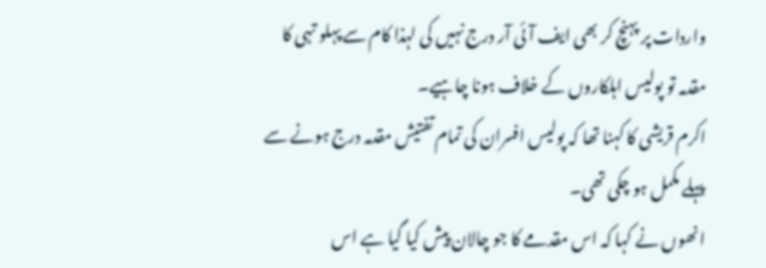واردات پر پہنچ کر بھی ایف آئی آر درج نہیں کی لہذا کام سے پہلو تہی کا مقدمہ تو پولیس اہلکاروں کے خلاف ہونا چاہیے۔
اکرم قریشی کا کہنا تھا کہ پولیس افسران کی تمام تفتیش مقدمہ درج ہونے سے پہلے مکمل ہو چکی تھی۔
انھوں نے کہا کہ اس مقدمے کا جو چالان پیش کیا گیا ہے اس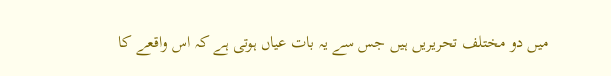میں دو مختلف تحریریں ہیں جس سے یہ بات عیاں ہوتی ہے کہ اس واقعے کا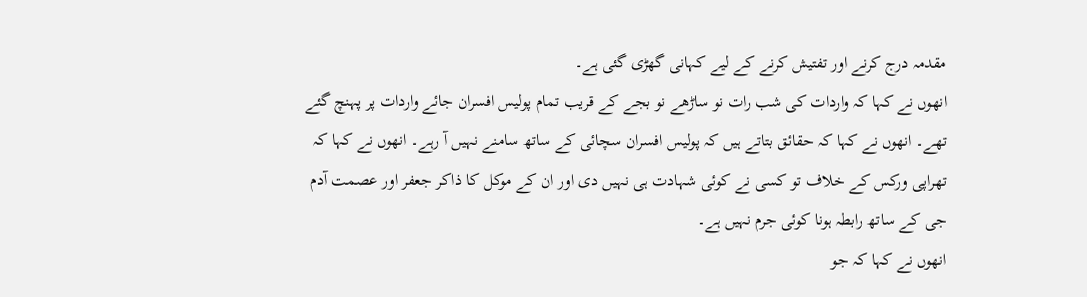مقدمہ درج کرنے اور تفتیش کرنے کے لیے کہانی گھڑی گئی ہے۔
انھوں نے کہا کہ واردات کی شب رات نو ساڑھے نو بجے کے قریب تمام پولیس افسران جائے واردات پر پہنچ گئے تھے۔ انھوں نے کہا کہ حقائق بتاتے ہیں کہ پولیس افسران سچائی کے ساتھ سامنے نہیں آ رہے۔ انھوں نے کہا کہ تھراپی ورکس کے خلاف تو کسی نے کوئی شہادت ہی نہیں دی اور ان کے موکل کا ذاکر جعفر اور عصمت آدم جی کے ساتھ رابطہ ہونا کوئی جرم نہیں ہے۔
انھوں نے کہا کہ جو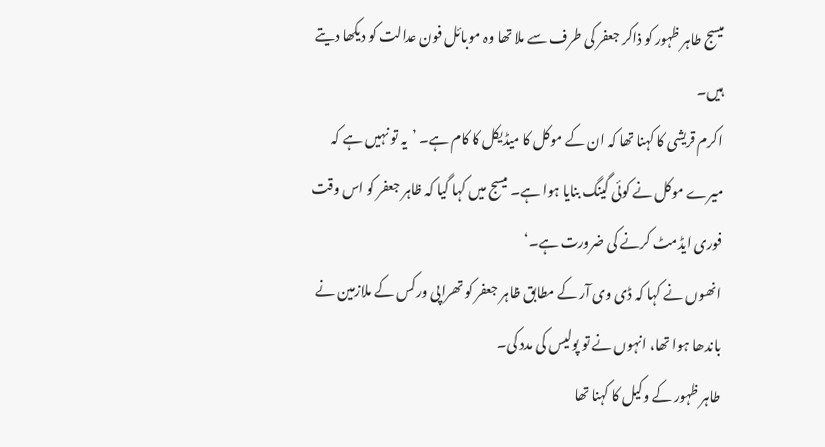میسج طاہر ظہور کو ذاکر جعفر کی طرف سے ملا تھا وہ موبائل فون عدالت کو دیکھا دیتے ہیں۔
اکرم قریشی کا کہنا تھا کہ ان کے موکل کا میڈیکل کا کام ہے۔ ’یہ تو نہیں ہے کہ میرے موکل نے کوئی گینگ بنایا ہوا ہے۔ میسج میں کہا گیا کہ ظاہر جعفر کو اس وقت فوری ایڈمٹ کرنے کی ضرورت ہے۔‘
انھوں نے کہا کہ ڈی وی آر کے مطابق ظاہر جعفر کو تھراپی ورکس کے ملازمین نے باندھا ہوا تھا، انہوں نے تو پولیس کی مدد کی۔
طاہر ظہور کے وکیل کا کہنا تھا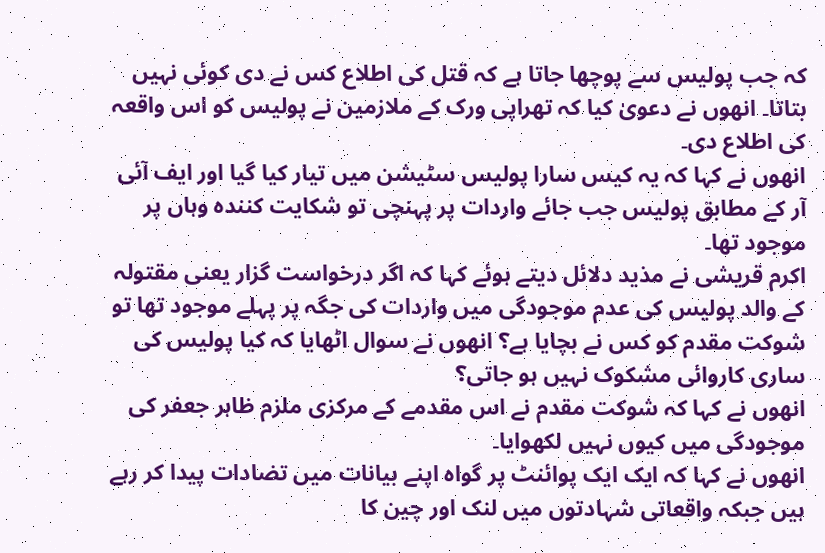کہ جب پولیس سے پوچھا جاتا ہے کہ قتل کی اطلاع کس نے دی کوئی نہیں بتاتا۔ انھوں نے دعویٰ کیا کہ تھراپی ورک کے ملازمین نے پولیس کو اس واقعہ کی اطلاع دی۔
انھوں نے کہا کہ یہ کیس سارا پولیس سٹیشن میں تیار کیا گیا اور ایف آئی آر کے مطابق پولیس جب جائے واردات پر پہنچی تو شکایت کنندہ وہاں پر موجود تھا۔
اکرم قریشی نے مذید دلائل دیتے ہوئے کہا کہ اگر درخواست گزار یعنی مقتولہ کے والد پولیس کی عدم موجودگی میں واردات کی جگہ پر پہلے موجود تھا تو شوکت مقدم کو کس نے بچایا ہے؟ انھوں نے سوال اٹھایا کہ کیا پولیس کی ساری کاروائی مشکوک نہیں ہو جاتی؟
انھوں نے کہا کہ شوکت مقدم نے اس مقدمے کے مرکزی ملزم ظاہر جعفر کی موجودگی میں کیوں نہیں لکھوایا۔
انھوں نے کہا کہ ایک ایک پوائنٹ پر گواہ اپنے بیانات میں تضادات پیدا کر رہے ہیں جبکہ واقعاتی شہادتوں میں لنک اور چین کا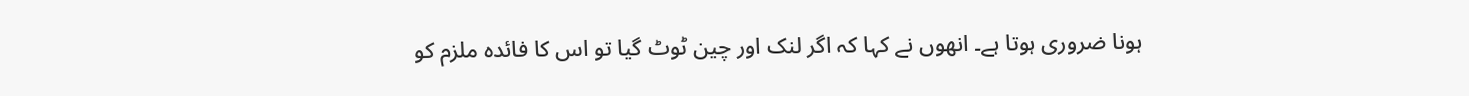ہونا ضروری ہوتا ہے۔ انھوں نے کہا کہ اگر لنک اور چین ٹوٹ گیا تو اس کا فائدہ ملزم کو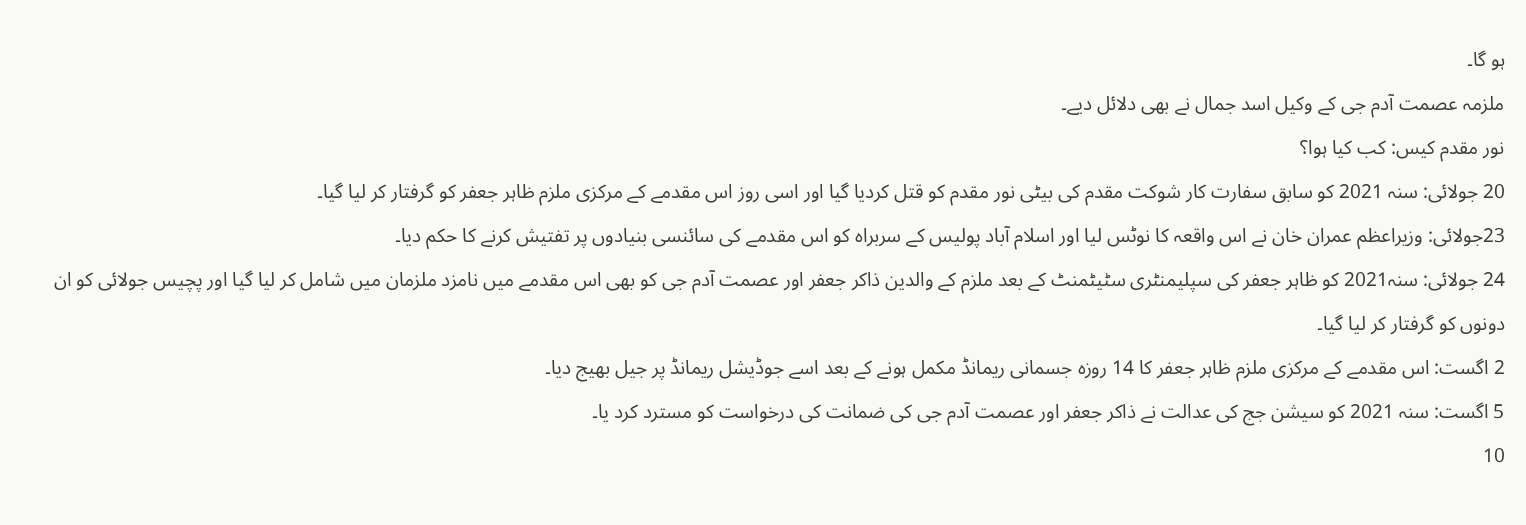ہو گا۔
ملزمہ عصمت آدم جی کے وکیل اسد جمال نے بھی دلائل دیے۔
نور مقدم کیس: کب کیا ہوا؟
20 جولائی: سنہ 2021 کو سابق سفارت کار شوکت مقدم کی بیٹی نور مقدم کو قتل کردیا گیا اور اسی روز اس مقدمے کے مرکزی ملزم ظاہر جعفر کو گرفتار کر لیا گیا۔
23جولائی: وزیراعظم عمران خان نے اس واقعہ کا نوٹس لیا اور اسلام آباد پولیس کے سربراہ کو اس مقدمے کی سائنسی بنیادوں پر تفتیش کرنے کا حکم دیا۔
24 جولائی: سنہ2021 کو ظاہر جعفر کی سپلیمنٹری سٹیٹمنٹ کے بعد ملزم کے والدین ذاکر جعفر اور عصمت آدم جی کو بھی اس مقدمے میں نامزد ملزمان میں شامل کر لیا گیا اور پچیس جولائی کو ان دونوں کو گرفتار کر لیا گیا۔
2 اگست: اس مقدمے کے مرکزی ملزم ظاہر جعفر کا 14 روزہ جسمانی ریمانڈ مکمل ہونے کے بعد اسے جوڈیشل ریمانڈ پر جیل بھیج دیا۔
5 اگست: سنہ 2021 کو سیشن جج کی عدالت نے ذاکر جعفر اور عصمت آدم جی کی ضمانت کی درخواست کو مسترد کرد یا۔
10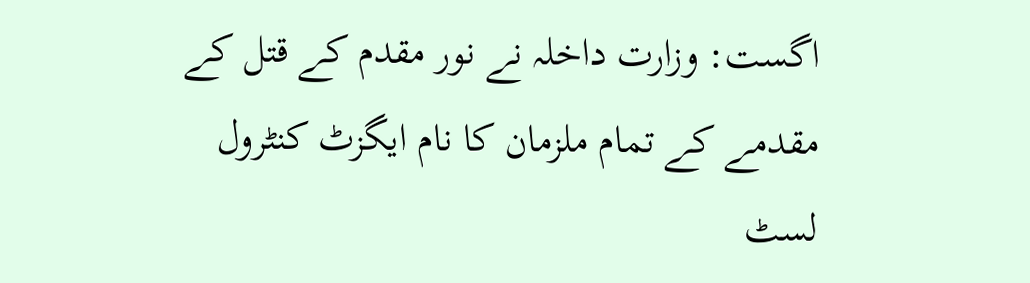اگست: وزارت داخلہ نے نور مقدم کے قتل کے مقدمے کے تمام ملزمان کا نام ایگزٹ کنٹرول لسٹ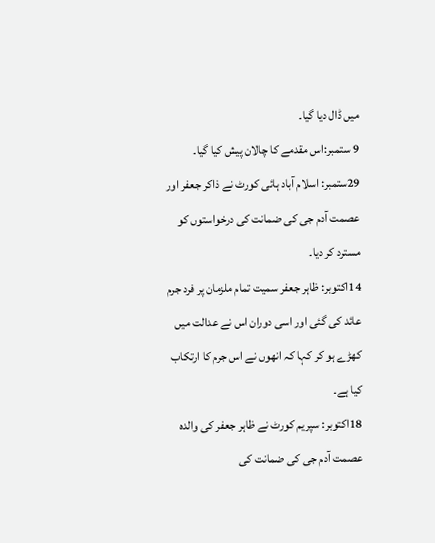میں ڈال دیا گیا۔
9 ستمبر:اس مقدمے کا چالان پیش کیا گیا۔
29ستمبر: اسلام آباد ہائی کورٹ نے ذاکر جعفر اور عصمت آدم جی کی ضمانت کی درخواستوں کو مسترد کر دیا۔
14اکتوبر: ظاہر جعفر سمیت تمام ملزمان پر فرد جرم عائد کی گئی اور اسی دوران اس نے عدالت میں کھڑے ہو کر کہا کہ انھوں نے اس جرم کا ارتکاب کیا ہے۔
18اکتوبر: سپریم کورٹ نے ظاہر جعفر کی والدہ عصمت آدم جی کی ضمانت کی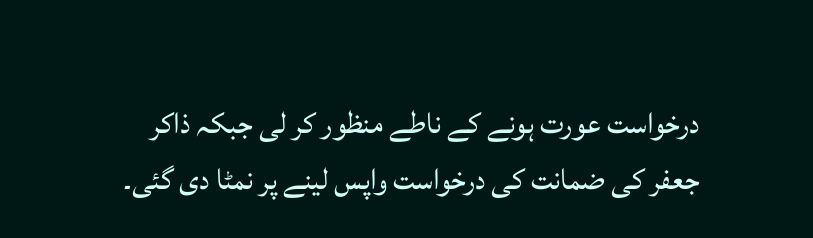درخواست عورت ہونے کے ناطے منظور کر لی جبکہ ذاکر جعفر کی ضمانت کی درخواست واپس لینے پر نمٹا دی گئی۔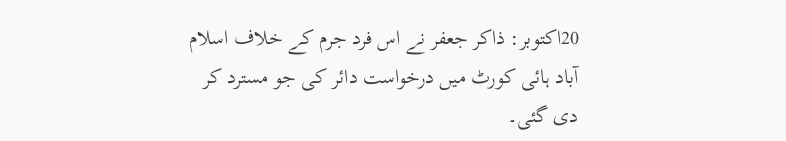20اکتوبر: ذاکر جعفر نے اس فرد جرم کے خلاف اسلام آباد ہائی کورٹ میں درخواست دائر کی جو مسترد کر دی گئی۔